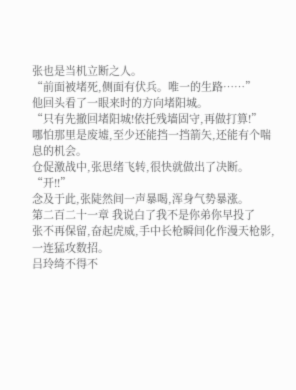张也是当机立断之人。
“前面被堵死,侧面有伏兵。唯一的生路……”
他回头看了一眼来时的方向堵阳城。
“只有先撤回堵阳城!依托残墙固守,再做打算!”
哪怕那里是废墟,至少还能挡一挡箭矢,还能有个喘息的机会。
仓促激战中,张思绪飞转,很快就做出了决断。
“开!!”
念及于此,张陡然间一声暴喝,浑身气势暴涨。
第二百二十一章 我说白了我不是你弟你早投了
张不再保留,奋起虎威,手中长枪瞬间化作漫天枪影,一连猛攻数招。
吕玲绮不得不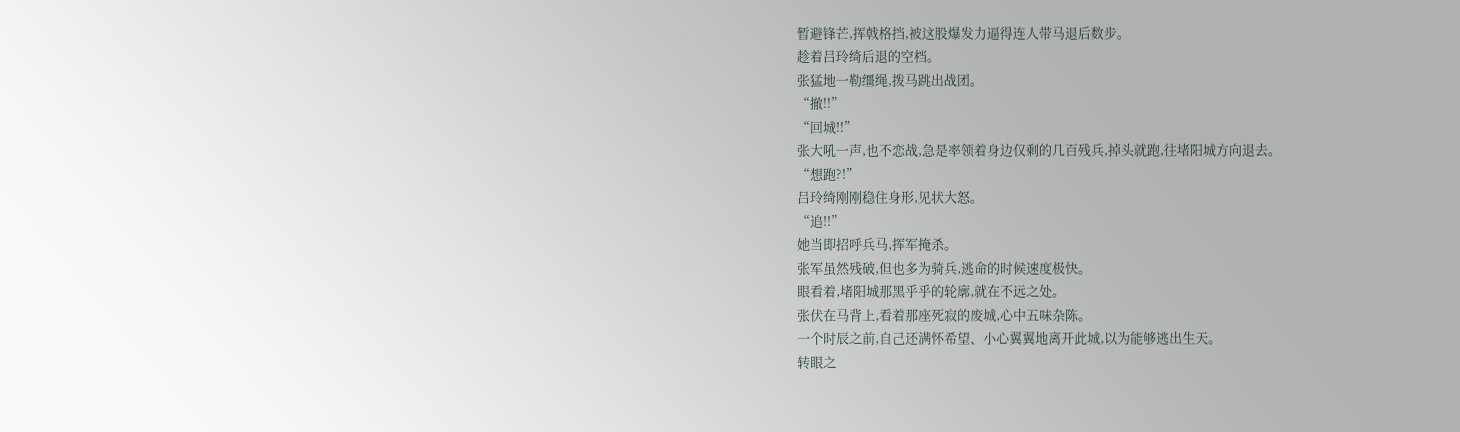暂避锋芒,挥戟格挡,被这股爆发力逼得连人带马退后数步。
趁着吕玲绮后退的空档。
张猛地一勒缰绳,拨马跳出战团。
“撤!!”
“回城!!”
张大吼一声,也不恋战,急是率领着身边仅剩的几百残兵,掉头就跑,往堵阳城方向退去。
“想跑?!”
吕玲绮刚刚稳住身形,见状大怒。
“追!!”
她当即招呼兵马,挥军掩杀。
张军虽然残破,但也多为骑兵,逃命的时候速度极快。
眼看着,堵阳城那黑乎乎的轮廓,就在不远之处。
张伏在马背上,看着那座死寂的废城,心中五味杂陈。
一个时辰之前,自己还满怀希望、小心翼翼地离开此城,以为能够逃出生天。
转眼之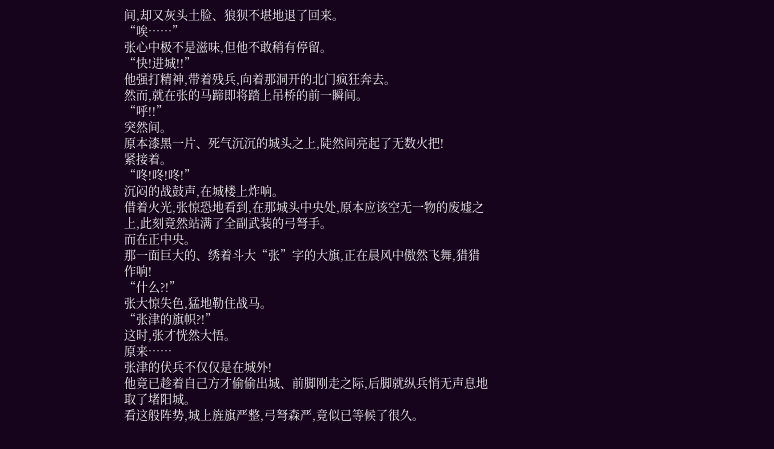间,却又灰头土脸、狼狈不堪地退了回来。
“唉……”
张心中极不是滋味,但他不敢稍有停留。
“快!进城!!”
他强打精神,带着残兵,向着那洞开的北门疯狂奔去。
然而,就在张的马蹄即将踏上吊桥的前一瞬间。
“呼!!”
突然间。
原本漆黑一片、死气沉沉的城头之上,陡然间亮起了无数火把!
紧接着。
“咚!咚!咚!”
沉闷的战鼓声,在城楼上炸响。
借着火光,张惊恐地看到,在那城头中央处,原本应该空无一物的废墟之上,此刻竟然站满了全副武装的弓弩手。
而在正中央。
那一面巨大的、绣着斗大“张”字的大旗,正在晨风中傲然飞舞,猎猎作响!
“什么?!”
张大惊失色,猛地勒住战马。
“张津的旗帜?!”
这时,张才恍然大悟。
原来……
张津的伏兵不仅仅是在城外!
他竟已趁着自己方才偷偷出城、前脚刚走之际,后脚就纵兵悄无声息地取了堵阳城。
看这般阵势,城上旌旗严整,弓弩森严,竟似已等候了很久。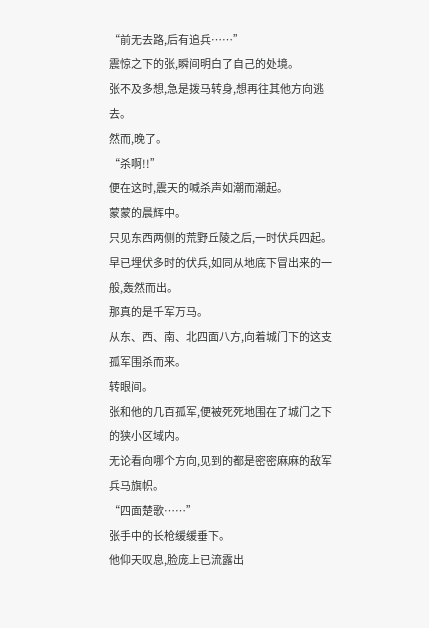“前无去路,后有追兵……”
震惊之下的张,瞬间明白了自己的处境。
张不及多想,急是拨马转身,想再往其他方向逃去。
然而,晚了。
“杀啊!!”
便在这时,震天的喊杀声如潮而潮起。
蒙蒙的晨辉中。
只见东西两侧的荒野丘陵之后,一时伏兵四起。
早已埋伏多时的伏兵,如同从地底下冒出来的一般,轰然而出。
那真的是千军万马。
从东、西、南、北四面八方,向着城门下的这支孤军围杀而来。
转眼间。
张和他的几百孤军,便被死死地围在了城门之下的狭小区域内。
无论看向哪个方向,见到的都是密密麻麻的敌军兵马旗帜。
“四面楚歌……”
张手中的长枪缓缓垂下。
他仰天叹息,脸庞上已流露出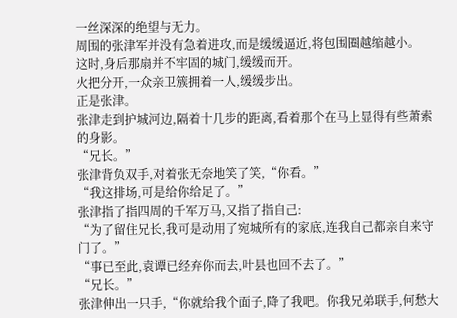一丝深深的绝望与无力。
周围的张津军并没有急着进攻,而是缓缓逼近,将包围圈越缩越小。
这时,身后那扇并不牢固的城门,缓缓而开。
火把分开,一众亲卫簇拥着一人,缓缓步出。
正是张津。
张津走到护城河边,隔着十几步的距离,看着那个在马上显得有些萧索的身影。
“兄长。”
张津背负双手,对着张无奈地笑了笑,“你看。”
“我这排场,可是给你给足了。”
张津指了指四周的千军万马,又指了指自己:
“为了留住兄长,我可是动用了宛城所有的家底,连我自己都亲自来守门了。”
“事已至此,袁谭已经弃你而去,叶县也回不去了。”
“兄长。”
张津伸出一只手,“你就给我个面子,降了我吧。你我兄弟联手,何愁大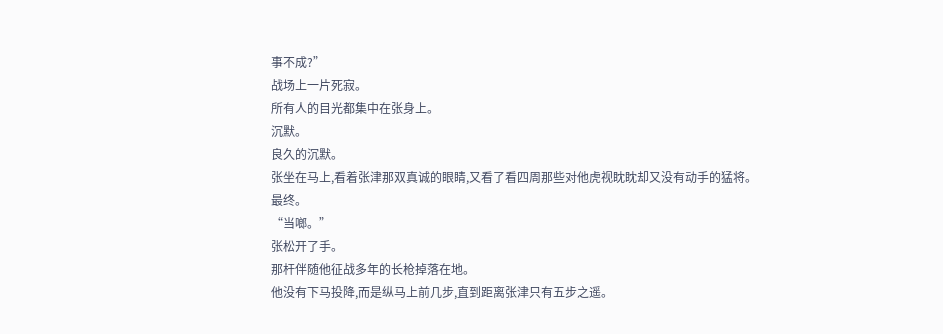事不成?”
战场上一片死寂。
所有人的目光都集中在张身上。
沉默。
良久的沉默。
张坐在马上,看着张津那双真诚的眼睛,又看了看四周那些对他虎视眈眈却又没有动手的猛将。
最终。
“当啷。”
张松开了手。
那杆伴随他征战多年的长枪掉落在地。
他没有下马投降,而是纵马上前几步,直到距离张津只有五步之遥。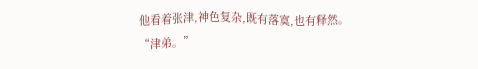他看着张津,神色复杂,既有落寞,也有释然。
“津弟。”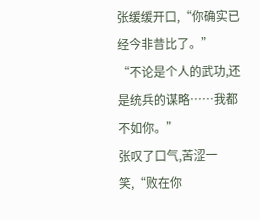张缓缓开口,“你确实已经今非昔比了。”
“不论是个人的武功,还是统兵的谋略……我都不如你。”
张叹了口气,苦涩一笑,“败在你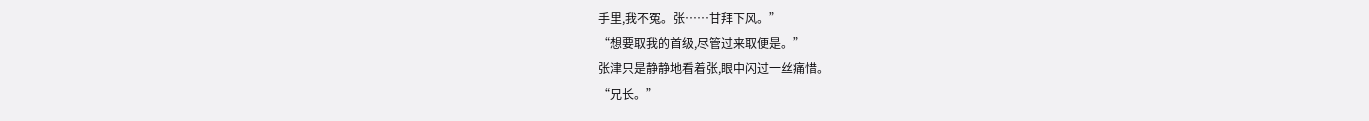手里,我不冤。张……甘拜下风。”
“想要取我的首级,尽管过来取便是。”
张津只是静静地看着张,眼中闪过一丝痛惜。
“兄长。”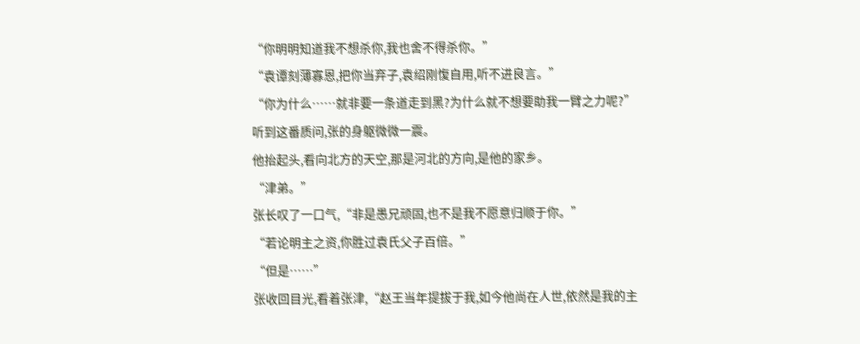“你明明知道我不想杀你,我也舍不得杀你。”
“袁谭刻薄寡恩,把你当弃子,袁绍刚愎自用,听不进良言。”
“你为什么……就非要一条道走到黑?为什么就不想要助我一臂之力呢?”
听到这番质问,张的身躯微微一震。
他抬起头,看向北方的天空,那是河北的方向,是他的家乡。
“津弟。”
张长叹了一口气,“非是愚兄顽固,也不是我不愿意归顺于你。”
“若论明主之资,你胜过袁氏父子百倍。”
“但是……”
张收回目光,看着张津,“赵王当年提拔于我,如今他尚在人世,依然是我的主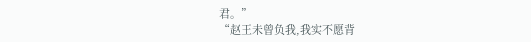君。”
“赵王未曾负我,我实不愿背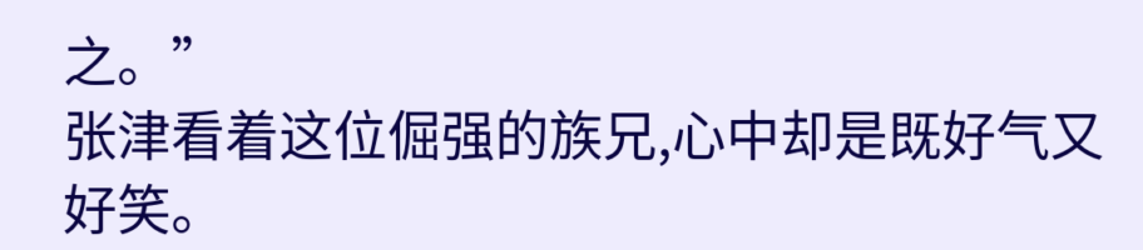之。”
张津看着这位倔强的族兄,心中却是既好气又好笑。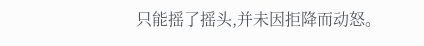只能摇了摇头,并未因拒降而动怒。